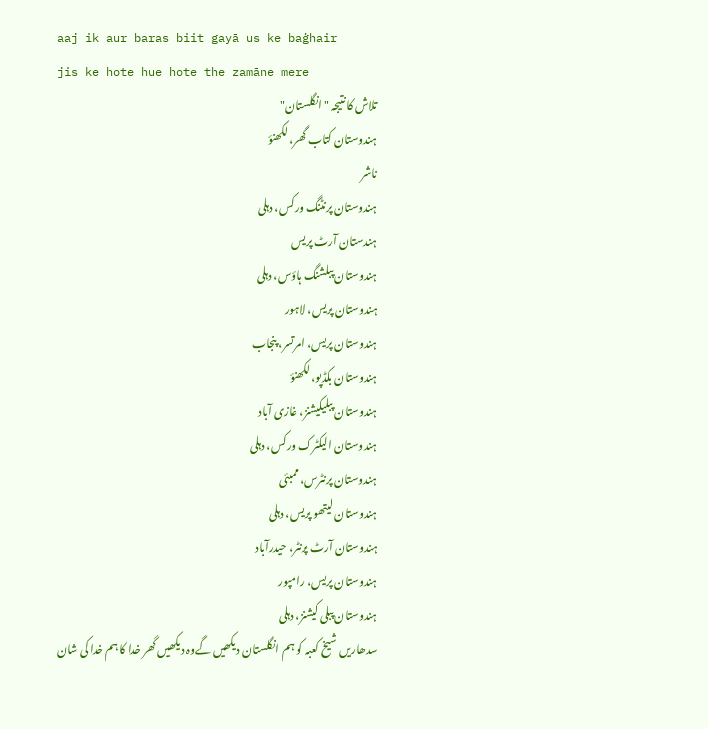aaj ik aur baras biit gayā us ke baġhair
jis ke hote hue hote the zamāne mere
تلاش کا نتیجہ "انگلستان"
ہندوستان کتاب گھر، لکھنؤ
ناشر
ہندوستان پرنٹنگ ورکس، دہلی
ہندستان آرٹ پریس
ہندوستان پبلشنگ ہاؤس، دہلی
ہندوستان پریس، لاہور
ہندوستان پریس، امرتسر، پنجاب
ہندوستان بکڈپو، لکھنؤ
ہندوستان پبلیکیشنز، غازی آباد
ہندوستان الیکٹرک ورکس، دہلی
ہندوستان پرنٹرس، ممبئی
ہندوستان لیتھو پریس، دہلی
ہندوستان آرٹ پرنٹر، حیدرآباد
ہندوستان پریس، رامپور
ہندوستان پبلی کیشنز، دہلی
سدھاریں شیخ کعبہ کو ہم انگلستان دیکھیں گےوہ دیکھیں گھر خدا کا ہم خدا کی شان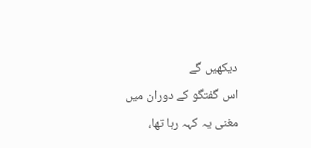دیکھیں گے
اس گفتگو کے دوران میں مغنی یہ کہہ رہا تھا،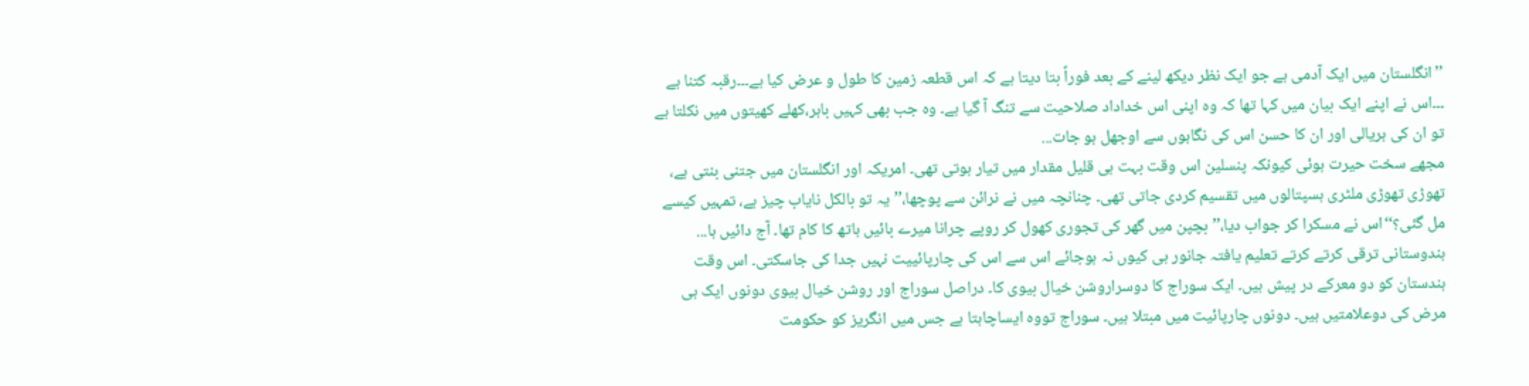’’انگلستان میں ایک آدمی ہے جو ایک نظر دیکھ لینے کے بعد فوراً بتا دیتا ہے کہ اس قطعہ زمین کا طول و عرض کیا ہے۔۔۔رقبہ کتنا ہے ۔۔۔اس نے اپنے ایک بیان میں کہا تھا کہ وہ اپنی اس خداداد صلاحیت سے تنگ آ گیا ہے۔ وہ جب بھی کہیں باہر،کھلے کھیتوں میں نکلتا ہے تو ان کی ہریالی اور ان کا حسن اس کی نگاہوں سے اوجھل ہو جات...
مجھے سخت حیرت ہوئی کیونکہ پنسلین اس وقت بہت ہی قلیل مقدار میں تیار ہوتی تھی۔ امریکہ اور انگلستان میں جتنی بنتی ہے، تھوڑی تھوڑی ملٹری ہسپتالوں میں تقسیم کردی جاتی تھی۔ چنانچہ میں نے نرائن سے پوچھا،’’یہ تو بالکل نایاب چیز ہے، تمہیں کیسے مل گئی؟‘‘اس نے مسکرا کر جواب دیا،’’بچپن میں گھر کی تجوری کھول کر روپے چرانا میرے بائیں ہاتھ کا کام تھا۔ آج دائیں ہا...
ہندوستانی ترقی کرتے کرتے تعلیم یافتہ جانور ہی کیوں نہ ہوجائے اس سے اس کی چارپائییت نہیں جدا کی جاسکتی۔ اس وقت ہندستان کو دو معرکے در پیش ہیں۔ ایک سوراج کا دوسراروشن خیال بیوی کا۔ دراصل سوراج اور روشن خیال بیوی دونوں ایک ہی مرض کی دوعلامتیں ہیں۔ دونوں چارپائیت میں مبتلا ہیں۔ سوراج تووہ ایساچاہتا ہے جس میں انگریز کو حکومت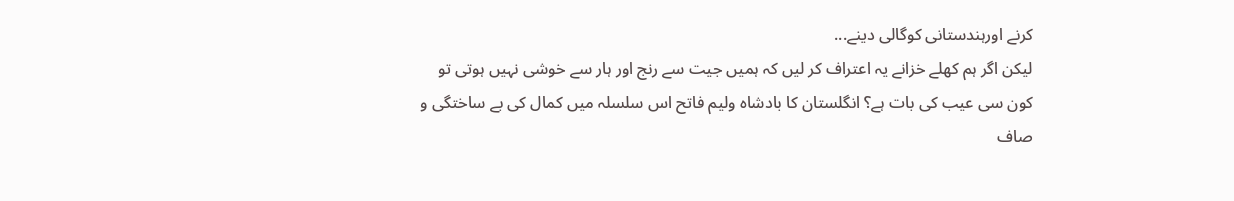کرنے اورہندستانی کوگالی دینے...
لیکن اگر ہم کھلے خزانے یہ اعتراف کر لیں کہ ہمیں جیت سے رنج اور ہار سے خوشی نہیں ہوتی تو کون سی عیب کی بات ہے؟ انگلستان کا بادشاہ ولیم فاتح اس سلسلہ میں کمال کی بے ساختگی و صاف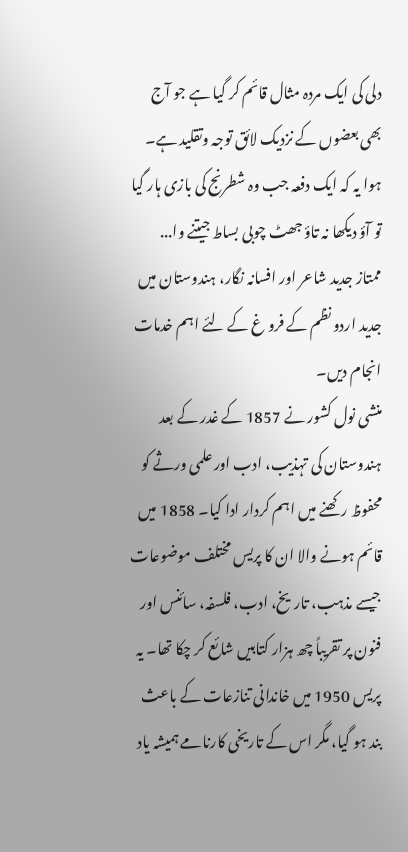دلی کی ایک مردہ مثال قائم کر گیا ہے جو آج بھی بعضوں کے نزدیک لائق توجہ وتقلید ہے۔ ہوا یہ کہ ایک دفعہ جب وہ شطرنج کی بازی ہار گیا تو آؤ دیکھا نہ تاؤ جھٹ چوبی بساط جیتنے وا...
ممتاز جدید شاعر اور افسانہ نگار، ہندوستان میں جدید اردو نظم کے فرو غ کے لئے اہم خدمات انجام دیں۔
منشی نول کشور نے 1857 کے غدر کے بعد ہندوستان کی تہذیب، ادب اور علمی ورثے کو محفوظ رکھنے میں اہم کردار ادا کیا۔ 1858 میں قائم ہونے والا ان کا پریس مختلف موضوعات جیسے مذہب، تاریخ، ادب، فلسفہ، سائنس اور فنون پر تقریباً چھ ہزار کتابیں شائع کر چکا تھا۔ یہ پریس 1950 میں خاندانی تنازعات کے باعث بند ہو گیا، مگر اس کے تاریخی کارنامے ہمیشہ یاد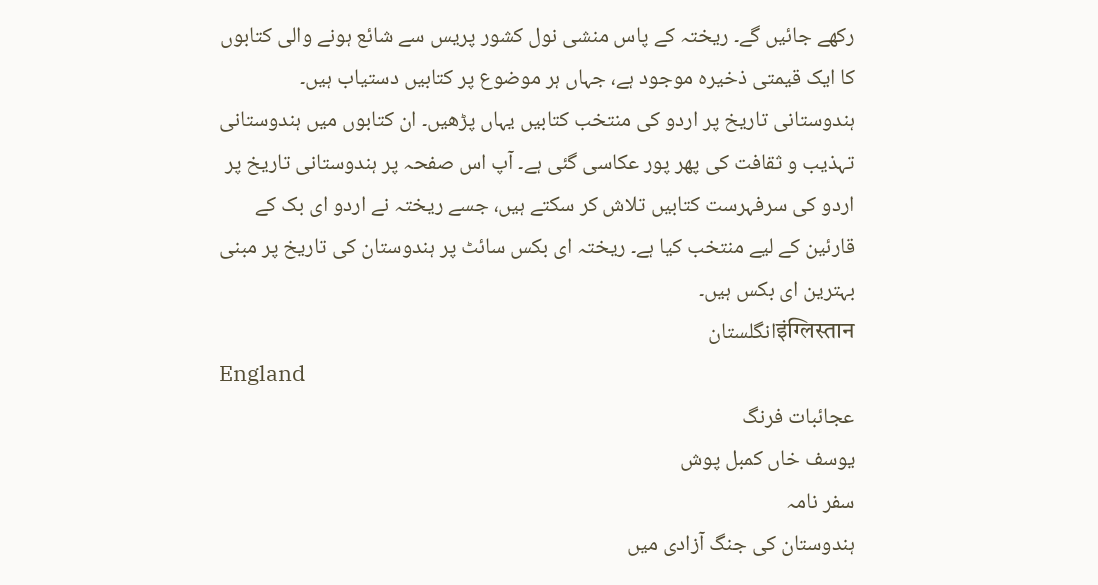رکھے جائیں گے۔ ریختہ کے پاس منشی نول کشور پریس سے شائع ہونے والی کتابوں کا ایک قیمتی ذخیرہ موجود ہے، جہاں ہر موضوع پر کتابیں دستیاب ہیں۔
ہندوستانی تاریخ پر اردو کی منتخب کتابیں یہاں پڑھیں۔ ان کتابوں میں ہندوستانی تہذیب و ثقافت کی پھر پور عکاسی گئی ہے۔ آپ اس صفحہ پر ہندوستانی تاریخ پر اردو کی سرفہرست کتابیں تلاش کر سکتے ہیں، جسے ریختہ نے اردو ای بک کے قارئین کے لیے منتخب کیا ہے۔ ریختہ ای بکس سائٹ پر ہندوستان کی تاریخ پر مبنی بہترین ای بکس ہیں۔
इंग्लिस्तानانگلستان
England
عجائبات فرنگ
یوسف خاں کمبل پوش
سفر نامہ
ہندوستان کی جنگ آزادی میں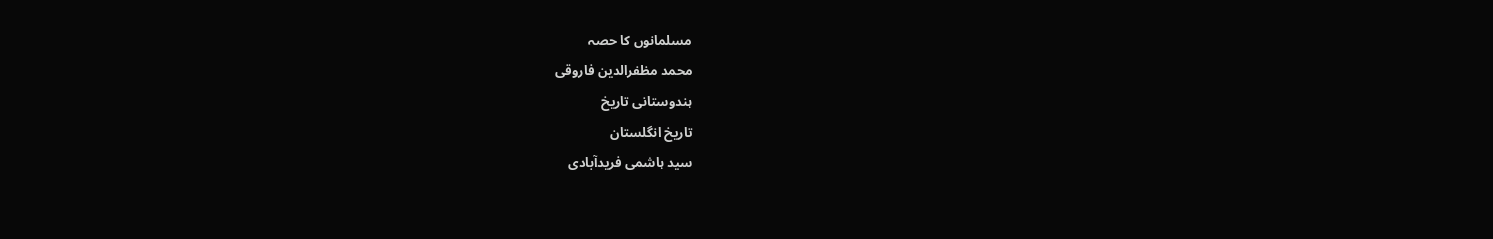مسلمانوں کا حصہ
محمد مظفرالدین فاروقی
ہندوستانی تاریخ
تاریخ انگلستان
سید ہاشمی فریدآبادی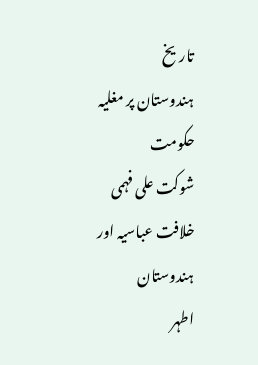تاریخ
ہندوستان پر مغلیہ حکومت
شوکت علی فہمی
خلافت عباسیہ اور ہندوستان
اطہر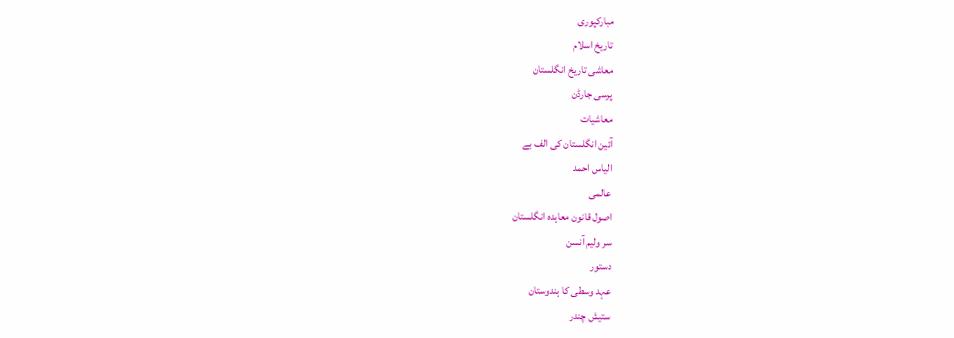مبارکپوری
تاریخ اسلام
معاشی تاریخ انگلستان
پرسی جارڈن
معاشیات
آئین انگلستان کی الف بے
الیاس احمد
عالمی
اصول قانون معاہدہ انگلستان
سر ولیم آنسن
دستور
عہد وسطی کا ہندوستان
ستیش چندر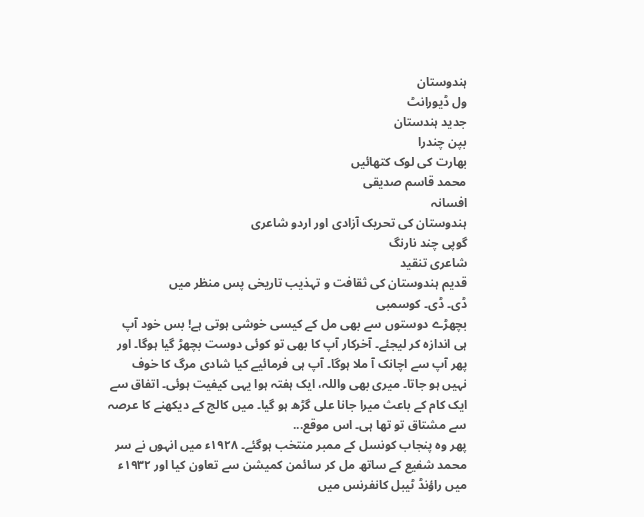ہندوستان
ول ڈیورانٹ
جدید ہندستان
بپن چندرا
بھارت کی لوک کتھائیں
محمد قاسم صدیقی
افسانہ
ہندوستان کی تحریک آزادی اور اردو شاعری
گوپی چند نارنگ
شاعری تنقید
قدیم ہندوستان کی ثقافت و تہذیب تاریخی پس منظر میں
ڈی۔ ڈی۔ کوسمبی
بچھڑے دوستوں سے بھی مل کے کیسی خوشی ہوتی ہے! بس خود آپ ہی اندازہ کر لیجئے۔ آخرکار آپ کا بھی تو کوئی دوست بچھڑ گیا ہوگا۔ اور پھر آپ سے اچانک آ ملا ہوگا۔ آپ ہی فرمائیے کیا شادی مرگ کا خوف نہیں ہو جاتا۔ میری بھی واللہ، ایک ہفتہ ہوا یہی کیفیت ہوئی۔ اتفاق سے ایک کام کے باعث میرا جانا علی گڑھ ہو گیا۔ میں کالج کے دیکھنے کا عرصہ سے مشتاق تو تھا ہی۔ اس موقع...
پھر وہ پنجاب کونسل کے ممبر منتخب ہوگئے۔ ۱۹۲۸ء میں انہوں نے سر محمد شفیع کے ساتھ مل کر سائمن کمیشن سے تعاون کیا اور ۱۹۳۲ء میں راؤنڈ ٹیبل کانفرنس میں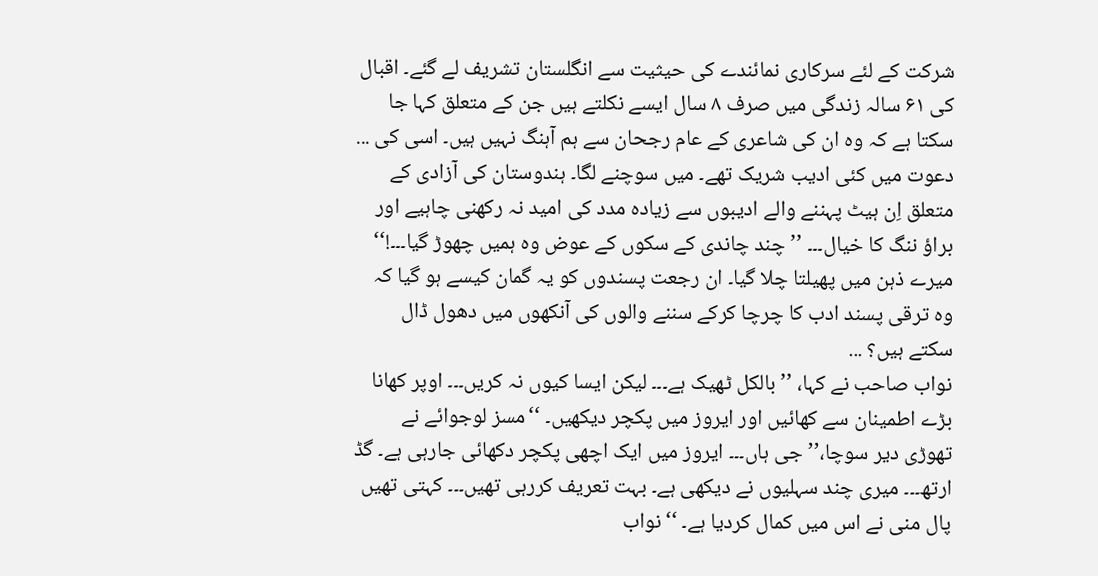شرکت کے لئے سرکاری نمائندے کی حیثیت سے انگلستان تشریف لے گئے۔ اقبال کی ۶۱ سالہ زندگی میں صرف ۸ سال ایسے نکلتے ہیں جن کے متعلق کہا جا سکتا ہے کہ وہ ان کی شاعری کے عام رجحان سے ہم آہنگ نہیں ہیں۔ اسی کی ...
دعوت میں کئی ادیب شریک تھے۔ میں سوچنے لگا۔ ہندوستان کی آزادی کے متعلق اِن ہیٹ پہننے والے ادیبوں سے زیادہ مدد کی امید نہ رکھنی چاہیے اور براؤ ننگ کا خیال۔۔۔ ’’چند چاندی کے سکوں کے عوض وہ ہمیں چھوڑ گیا۔۔۔!‘‘ میرے ذہن میں پھیلتا چلا گیا۔ ان رجعت پسندوں کو یہ گمان کیسے ہو گیا کہ وہ ترقی پسند ادب کا چرچا کرکے سننے والوں کی آنکھوں میں دھول ڈال سکتے ہیں؟ ...
نواب صاحب نے کہا، ’’بالکل ٹھیک ہے۔۔۔ لیکن ایسا کیوں نہ کریں۔۔۔ اوپر کھانا بڑے اطمینان سے کھائیں اور ایروز میں پکچر دیکھیں۔ ‘‘مسز لوجوائے نے تھوڑی دیر سوچا،’’ جی ہاں۔۔۔ ایروز میں ایک اچھی پکچر دکھائی جارہی ہے۔ گڈ ارتھ۔۔۔ میری چند سہلیوں نے دیکھی ہے۔ بہت تعریف کررہی تھیں۔۔۔ کہتی تھیں پال منی نے اس میں کمال کردیا ہے۔ ‘‘نواب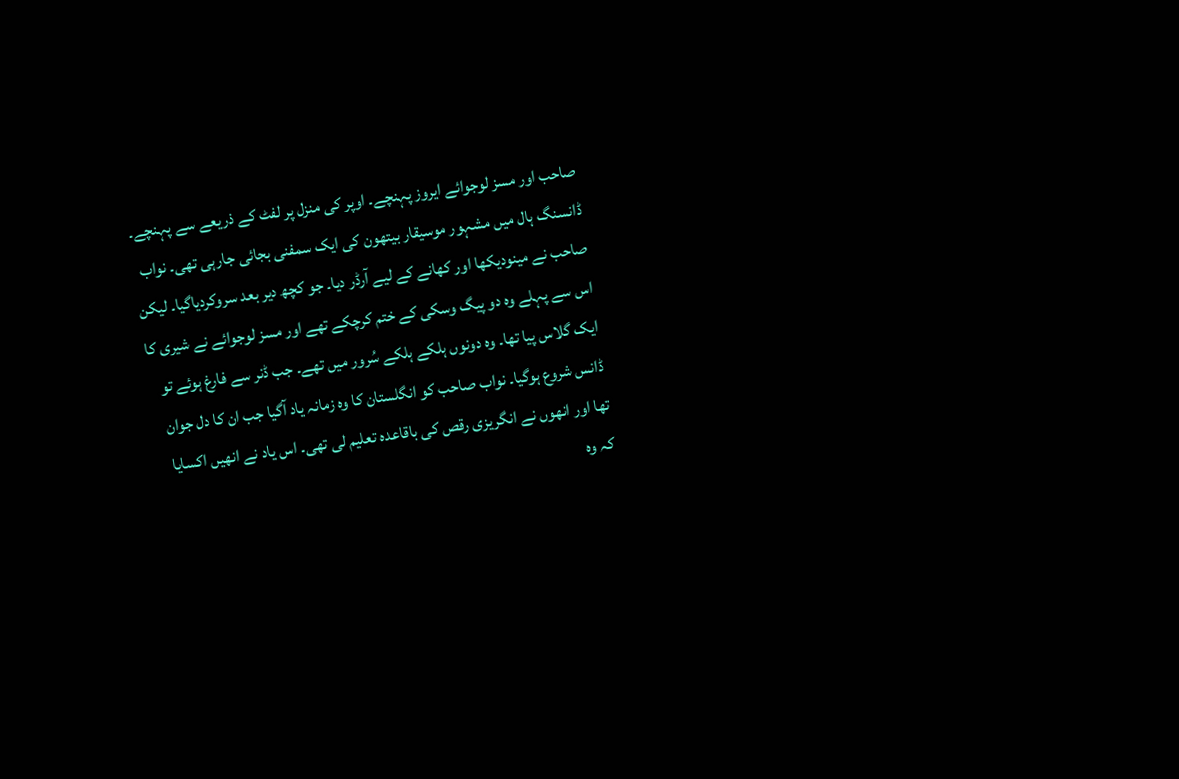صاحب اور مسز لوجوائے ایروز پہنچے۔ اوپر کی منزل پر لفٹ کے ذریعے سے پہنچے۔ ڈانسنگ ہال میں مشہور موسیقار بیتھون کی ایک سمفنی بجائی جارہی تھی۔ نواب صاحب نے مینودیکھا اور کھانے کے لیے آرڈر دیا۔ جو کچھ دیر بعد سروکردیاگیا۔ لیکن اس سے پہلے وہ دو پیگ وسکی کے ختم کرچکے تھے اور مسز لوجوائے نے شیری کا ایک گلاس پیا تھا۔ وہ دونوں ہلکے ہلکے سُرور میں تھے۔ جب ڈنر سے فارغ ہوئے تو ڈانس شروع ہوگیا۔ نواب صاحب کو انگلستان کا وہ زمانہ یاد آگیا جب ان کا دل جوان تھا اور انھوں نے انگریزی رقص کی باقاعدہ تعلیم لی تھی۔ اس یاد نے انھیں اکسایا کہ وہ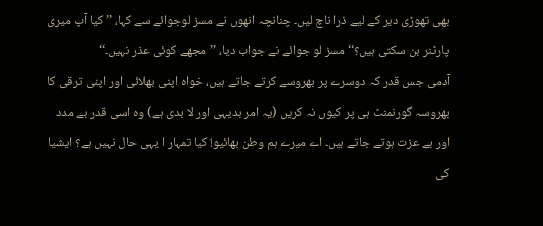بھی تھوڑی دیر کے لیے ذرا ناچ لیں۔ چنانچہ انھوں نے مسز لوجوائے سے کہا، ’’کیا آپ میری پارٹنر بن سکتی ہیں؟‘‘ مسز لو جوائے نے جواب دیا، ’’مجھے کوئی عذر نہیں۔‘‘
آدمی جس قدر کہ دوسرے پر بھروسے کرتے جاتے ہیں، خواہ اپنی بھلائی اور اپنی ترقی کا بھروسہ گورنمنٹ ہی پر کیوں نہ کریں (یہ امر بدیہی اور لا بدی ہے) وہ اسی قدر بے مدد اور بے عزت ہوتے جاتے ہیں۔ اے میرے ہم وطن بھائیو! کیا تمہار ا یہی حال نہیں ہے؟ ایشیا کی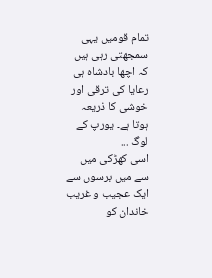تمام قومیں یہی سمجھتی رہی ہیں کہ اچھا بادشاہ ہی رعایا کی ترقی اور خوشی کا ذریعہ ہوتا ہے۔ یورپ کے لوگ ...
اسی کھڑکی میں سے میں برسوں سے ایک عجیب و غریب خاندان کو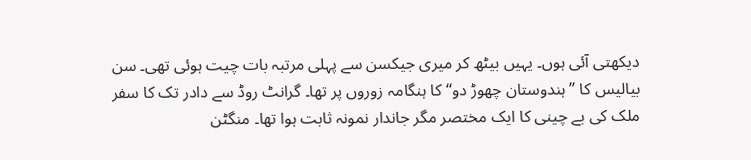دیکھتی آئی ہوں۔ یہیں بیٹھ کر میری جیکسن سے پہلی مرتبہ بات چیت ہوئی تھی۔ سن بیالیس کا ’’ہندوستان چھوڑ دو‘‘ کا ہنگامہ زوروں پر تھا۔ گرانٹ روڈ سے دادر تک کا سفر ملک کی بے چینی کا ایک مختصر مگر جاندار نمونہ ثابت ہوا تھا۔ منگٹن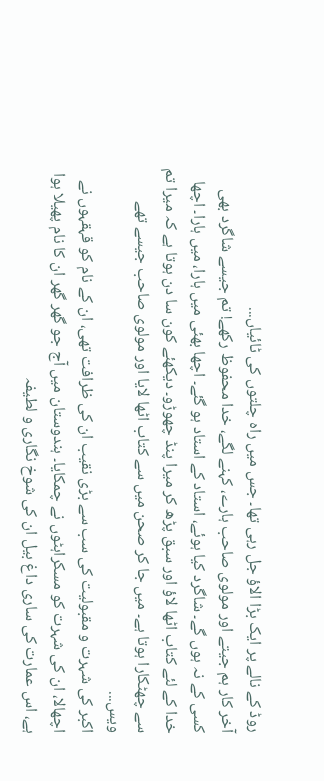روڈ کے نالے پر ایک بڑا الاؤ جل رہی تھا۔ جس میں راہ چلتوں کی ٹائیاں...
آخر کار ہم جیتے اور مولوی صاحب ہارے، کہنے لگے، خدا محفوظ رکھے! تم جیسے شاگرد بھی کسی کے نہ ہوں گے۔ شاگرد کیا ہوئے، استاد کے استاد ہو گئے۔ اچھا بھئی میں ہارا، میں ہارا۔ اچھا خدا کے لئے کتاب اٹھا لاؤ اور سبق پڑھ کر میرا پنڈ چھوڑو۔ دیکھئے کون سا دن ہوتا ہے کہ میرا تم سے چھٹکارا ہوتا ہے۔ میں جا کر صحن میں سے کتاب اٹھا لایا اور مولوی صاحب جیسے تھے ویس...
اکبر کی شہرت و مقبولیت کی سب سے بڑی نقیب ان کی ظرافت تھی، ان کے نام کو قہقہوں نے اچھالا، ان کی شہرت کو مسکراہٹوں نے چمکایا۔ ہندوستان میں آج جو گھر گھر ان کا نام پھیلا ہوا ہے، اس عمارت کی ساری داغ بیل ان کی شوخ نگاری و لطیفہ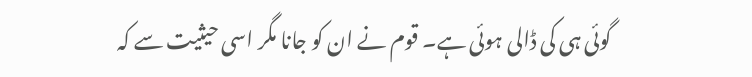گوئی ہی کی ڈالی ہوئی ہے۔ قوم نے ان کو جانا مگر اسی حیثیت سے کہ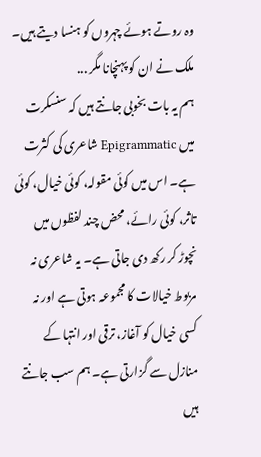وہ روتے ہوئے چہروں کو ہنسا دیتے ہیں۔ ملک نے ان کو پہنچانا مگر ...
ہم یہ بات بخوبی جانتے ہیں کہ سنسکرت میں Epigrammatic شاعری کی کثرت ہے۔ اس میں کوئی مقولہ، کوئی خیال، کوئی تاثر، کوئی رائے، محض چند لفظوں میں نچوڑ کر رکھ دی جاتی ہے۔ یہ شاعری نہ مربوط خیالات کا مجموعہ ہوتی ہے اور نہ کسی خیال کو آغاز، ترقی اور انتہا کے منازل سے گزارتی ہے۔ ہم سب جانتے ہیں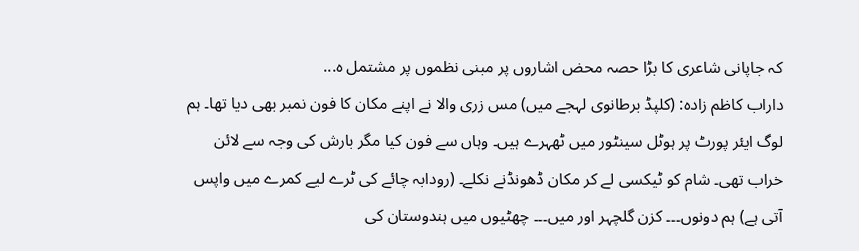کہ جاپانی شاعری کا بڑا حصہ محض اشاروں پر مبنی نظموں پر مشتمل ہ...
داراب کاظم زادہ: (کلپڈ برطانوی لہجے میں) مس زری والا نے اپنے مکان کا فون نمبر بھی دیا تھا۔ ہم لوگ ایئر پورٹ پر ہوٹل سینٹور میں ٹھہرے ہیں۔ وہاں سے فون کیا مگر بارش کی وجہ سے لائن خراب تھی۔ شام کو ٹیکسی لے کر مکان ڈھونڈنے نکلے۔ (رودابہ چائے کی ٹرے لیے کمرے میں واپس آتی ہے) ہم دونوں۔۔۔ کزن گلچہر اور میں۔۔۔ چھٹیوں میں ہندوستان کی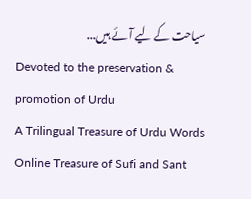سیاحت کے لیے آئے ہیں...
Devoted to the preservation & promotion of Urdu
A Trilingual Treasure of Urdu Words
Online Treasure of Sufi and Sant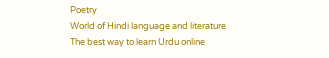Poetry
World of Hindi language and literature
The best way to learn Urdu online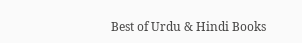Best of Urdu & Hindi Books